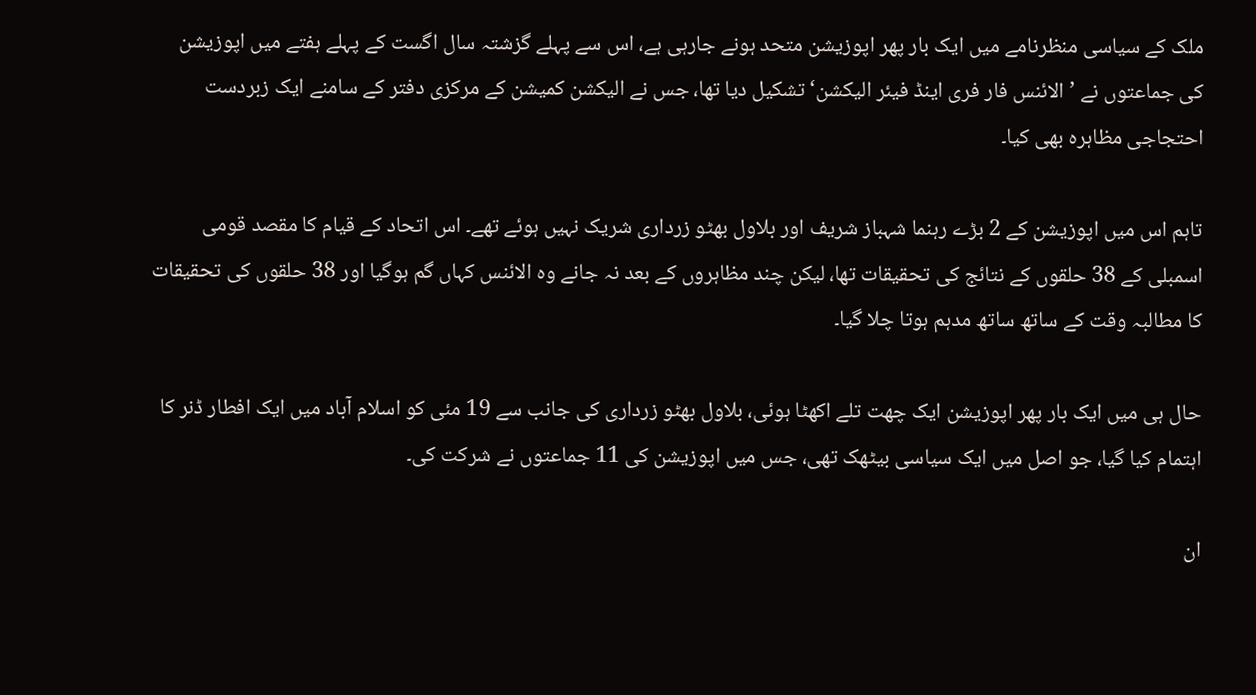ملک کے سیاسی منظرنامے میں ایک بار پھر اپوزیشن متحد ہونے جارہی ہے، اس سے پہلے گزشتہ سال اگست کے پہلے ہفتے میں اپوزیشن کی جماعتوں نے ’الائنس فار فری اینڈ فیئر الیکشن‘ تشکیل دیا تھا، جس نے الیکشن کمیشن کے مرکزی دفتر کے سامنے ایک زبردست احتجاجی مظاہرہ بھی کیا۔

تاہم اس میں اپوزیشن کے 2 بڑے رہنما شہباز شریف اور بلاول بھٹو زرداری شریک نہیں ہوئے تھے۔ اس اتحاد کے قیام کا مقصد قومی اسمبلی کے 38 حلقوں کے نتائج کی تحقیقات تھا، لیکن چند مظاہروں کے بعد نہ جانے وہ الائنس کہاں گم ہوگیا اور 38 حلقوں کی تحقیقات کا مطالبہ وقت کے ساتھ ساتھ مدہم ہوتا چلا گیا۔

حال ہی میں ایک بار پھر اپوزیشن ایک چھت تلے اکھٹا ہوئی، بلاول بھٹو زرداری کی جانب سے 19 مئی کو اسلام آباد میں ایک افطار ڈنر کا اہتمام کیا گیا، جو اصل میں ایک سیاسی بیٹھک تھی، جس میں اپوزیشن کی 11 جماعتوں نے شرکت کی۔

ان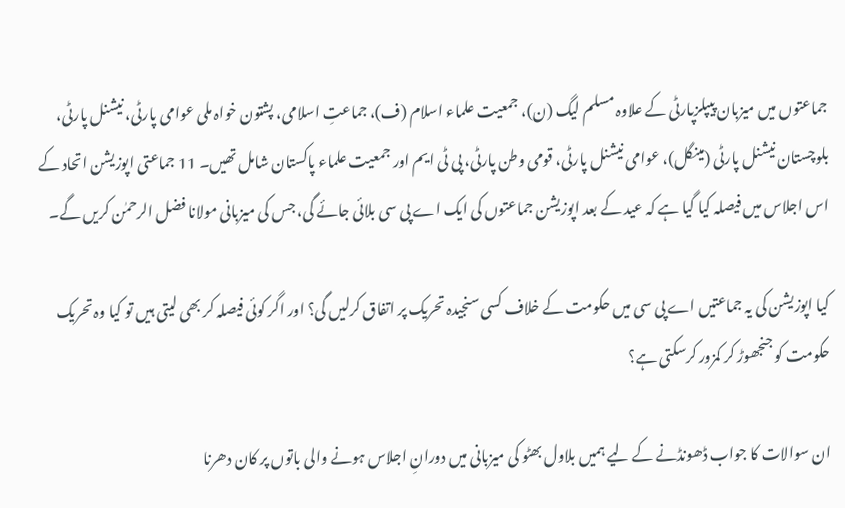جماعتوں میں میزبان پیپلزپارٹی کے علاوہ مسلم لیگ (ن)، جمعیت علماء اسلام (ف)، جماعتِ اسلامی، پشتون خواہ ملی عوامی پارٹی، نیشنل پارٹی، بلوچستان نیشنل پارٹی (مینگل)، عوامی نیشنل پارٹی، قومی وطن پارٹی، پی ٹی ایم اور جمعیت علماء پاکستان شامل تھیں۔ 11 جماعتی اپوزیشن اتحاد کے اس اجلاس میں فیصلہ کیا گیا ہے کہ عید کے بعد اپوزیشن جماعتوں کی ایک اے پی سی بلائی جائے گی، جس کی میزبانی مولانا فضل الرحمٰن کریں گے۔

کیا اپوزیشن کی یہ جماعتیں اے پی سی میں حکومت کے خلاف کسی سنجیدہ تحریک پر اتفاق کرلیں گی؟ اور اگر کوئی فیصلہ کر بھی لیتی ہیں تو کیا وہ تحریک حکومت کو جنجھوڑ کر کمزور کرسکتی ہے؟

ان سوالات کا جواب ڈھونڈنے کے لیے ہمیں بلاول بھٹو کی میزبانی میں دورانِ اجلاس ہونے والی باتوں پر کان دھرنا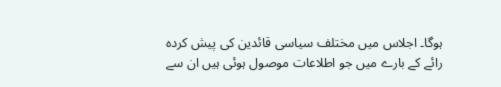ہوگا۔ اجلاس میں مختلف سیاسی قائدین کی پیش کردہ رائے کے بارے میں جو اطلاعات موصول ہوئی ہیں ان سے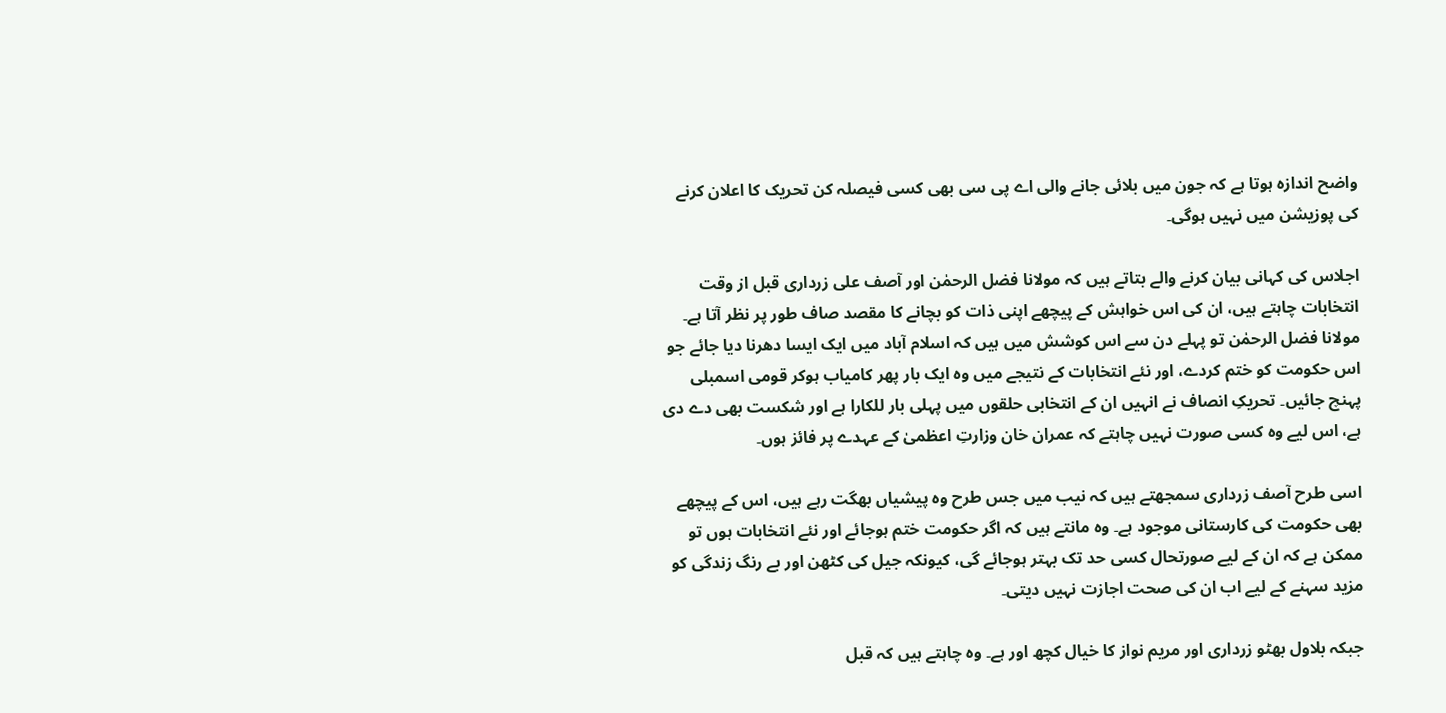واضح اندازہ ہوتا ہے کہ جون میں بلائی جانے والی اے پی سی بھی کسی فیصلہ کن تحریک کا اعلان کرنے کی پوزیشن میں نہیں ہوگی۔

اجلاس کی کہانی بیان کرنے والے بتاتے ہیں کہ مولانا فضل الرحمٰن اور آصف علی زرداری قبل از وقت انتخابات چاہتے ہیں، ان کی اس خواہش کے پیچھے اپنی ذات کو بچانے کا مقصد صاف طور پر نظر آتا ہے۔ مولانا فضل الرحمٰن تو پہلے دن سے اس کوشش میں ہیں کہ اسلام آباد میں ایک ایسا دھرنا دیا جائے جو اس حکومت کو ختم کردے، اور نئے انتخابات کے نتیجے میں وہ ایک بار پھر کامیاب ہوکر قومی اسمبلی پہنچ جائیں۔ تحریکِ انصاف نے انہیں ان کے انتخابی حلقوں میں پہلی بار للکارا ہے اور شکست بھی دے دی ہے، اس لیے وہ کسی صورت نہیں چاہتے کہ عمران خان وزارتِ اعظمیٰ کے عہدے پر فائز ہوں۔

اسی طرح آصف زرداری سمجھتے ہیں کہ نیب میں جس طرح وہ پیشیاں بھگت رہے ہیں، اس کے پیچھے بھی حکومت کی کارستانی موجود ہے۔ وہ مانتے ہیں کہ اگر حکومت ختم ہوجائے اور نئے انتخابات ہوں تو ممکن ہے کہ ان کے لیے صورتحال کسی حد تک بہتر ہوجائے گی، کیونکہ جیل کی کٹھن اور بے رنگ زندگی کو مزید سہنے کے لیے اب ان کی صحت اجازت نہیں دیتی۔

جبکہ بلاول بھٹو زرداری اور مریم نواز کا خیال کچھ اور ہے۔ وہ چاہتے ہیں کہ قبل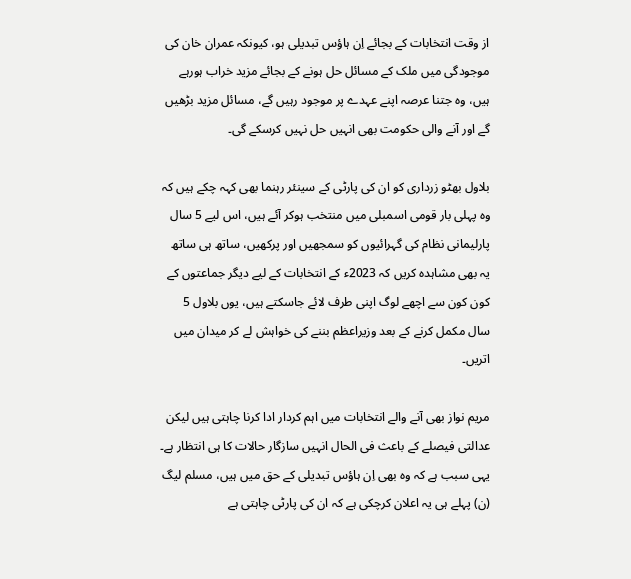از وقت انتخابات کے بجائے اِن ہاؤس تبدیلی ہو، کیونکہ عمران خان کی موجودگی میں ملک کے مسائل حل ہونے کے بجائے مزید خراب ہورہے ہیں، وہ جتنا عرصہ اپنے عہدے پر موجود رہیں گے، مسائل مزید بڑھیں گے اور آنے والی حکومت بھی انہیں حل نہیں کرسکے گی۔

بلاول بھٹو زرداری کو ان کی پارٹی کے سینئر رہنما بھی کہہ چکے ہیں کہ وہ پہلی بار قومی اسمبلی میں منتخب ہوکر آئے ہیں، اس لیے 5 سال پارلیمانی نظام کی گہرائیوں کو سمجھیں اور پرکھیں، ساتھ ہی ساتھ یہ بھی مشاہدہ کریں کہ 2023ء کے انتخابات کے لیے دیگر جماعتوں کے کون کون سے اچھے لوگ اپنی طرف لائے جاسکتے ہیں، یوں بلاول 5 سال مکمل کرنے کے بعد وزیراعظم بننے کی خواہش لے کر میدان میں اتریں۔

مریم نواز بھی آنے والے انتخابات میں اہم کردار ادا کرنا چاہتی ہیں لیکن عدالتی فیصلے کے باعث فی الحال انہیں سازگار حالات کا ہی انتظار ہے۔ یہی سبب ہے کہ وہ بھی اِن ہاؤس تبدیلی کے حق میں ہیں، مسلم لیگ (ن) پہلے ہی یہ اعلان کرچکی ہے کہ ان کی پارٹی چاہتی ہے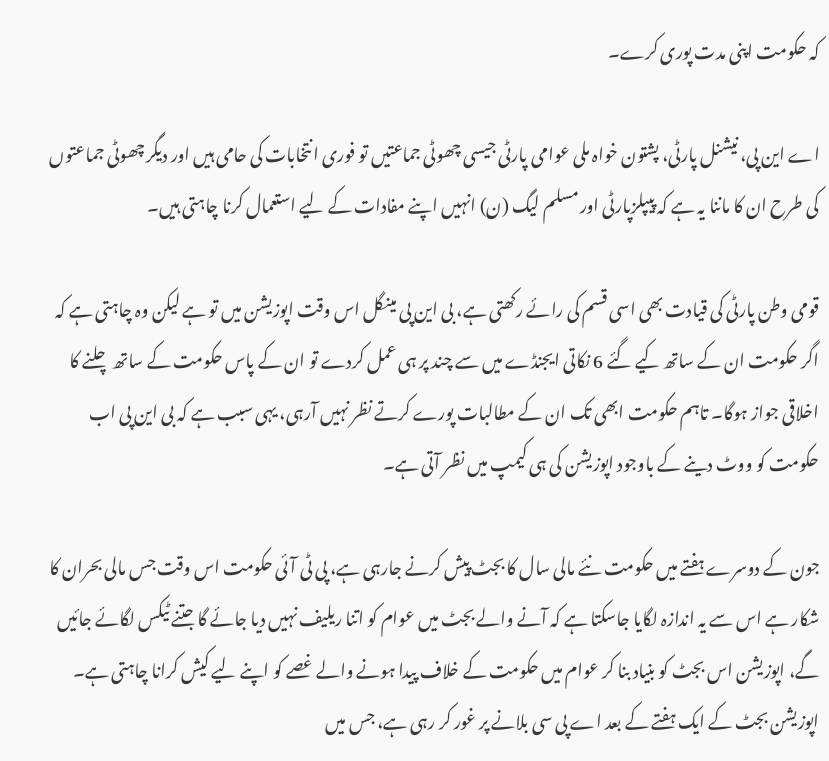کہ حکومت اپنی مدت پوری کرے۔

اے این پی، نیشنل پارٹی، پشتون خواہ ملی عوامی پارٹی جیسی چھوٹی جماعتیں تو فوری انتخابات کی حامی ہیں اور دیگر چھوٹی جماعتوں کی طرح ان کا ماننا یہ ہے کہ پیپلزپارٹی اور مسلم لیگ (ن) انہیں اپنے مفادات کے لیے استعمال کرنا چاہتی ہیں۔

قومی وطن پارٹی کی قیادت بھی اسی قسم کی رائے رکھتی ہے، بی این پی مینگل اس وقت اپوزیشن میں تو ہے لیکن وہ چاہتی ہے کہ اگر حکومت ان کے ساتھ کیے گئے 6 نکاتی ایجنڈے میں سے چند پر ہی عمل کردے تو ان کے پاس حکومت کے ساتھ چلنے کا اخلاقی جواز ہوگا۔ تاہم حکومت ابھی تک ان کے مطالبات پورے کرتے نظر نہیں آرہی، یہی سبب ہے کہ بی این پی اب حکومت کو ووٹ دینے کے باوجود اپوزیشن کی ہی کیمپ میں نظر آتی ہے۔

جون کے دوسرے ہفتے میں حکومت نئے مالی سال کا بجٹ پیش کرنے جارہی ہے، پی ٹی آئی حکومت اس وقت جس مالی بحران کا شکار ہے اس سے یہ اندازہ لگایا جاسکتا ہے کہ آنے والے بجٹ میں عوام کو اتنا ریلیف نہیں دیا جائے گا جتنے ٹیکس لگائے جائیں گے، اپوزیشن اس بجٹ کو بنیاد بنا کر عوام میں حکومت کے خلاف پیدا ہونے والے غصے کو اپنے لیے کیش کرانا چاہتی ہے۔ اپوزیشن بجٹ کے ایک ہفتے کے بعد اے پی سی بلانے پر غور کر رہی ہے، جس میں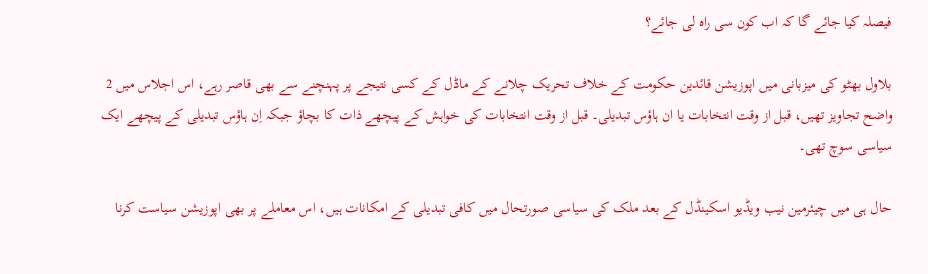فیصلہ کیا جائے گا کہ اب کون سی راہ لی جائے؟

بلاول بھٹو کی میزبانی میں اپوزیشن قائدین حکومت کے خلاف تحریک چلانے کے ماڈل کے کسی نتیجے پر پہنچنے سے بھی قاصر رہے، اس اجلاس میں 2 واضح تجاویز تھیں، قبل از وقت انتخابات یا ان ہاؤس تبدیلی۔ قبل از وقت انتخابات کی خواہش کے پیچھے ذات کا بچاؤ جبکہ اِن ہاؤس تبدیلی کے پیچھے ایک سیاسی سوچ تھی۔

حال ہی میں چیئرمین نیب ویڈیو اسکینڈل کے بعد ملک کی سیاسی صورتحال میں کافی تبدیلی کے امکانات ہیں، اس معاملے پر بھی اپوزیشن سیاست کرنا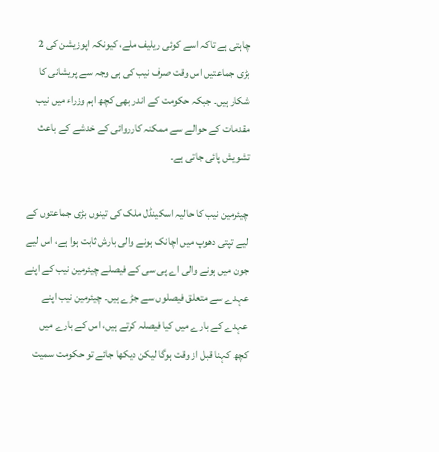چاہتی ہے تاکہ اسے کوئی ریلیف ملے، کیونکہ اپوزیشن کی 2 بڑی جماعتیں اس وقت صرف نیب کی ہی وجہ سے پریشانی کا شکار ہیں۔ جبکہ حکومت کے اندر بھی کچھ اہم وزراء میں نیب مقدمات کے حوالے سے ممکنہ کارروائی کے خدشے کے باعث تشویش پائی جاتی ہے۔

چیئرمین نیب کا حالیہ اسکینڈل ملک کی تینوں بڑی جماعتوں کے لیے تپتی دھوپ میں اچانک ہونے والی بارش ثابت ہوا ہے، اس لیے جون میں ہونے والی اے پی سی کے فیصلے چیئرمین نیب کے اپنے عہدے سے متعلق فیصلوں سے جڑے ہیں۔ چیئرمین نیب اپنے عہدے کے بارے میں کیا فیصلہ کرتے ہیں، اس کے بارے میں کچھ کہنا قبل از وقت ہوگا لیکن دیکھا جائے تو حکومت سمیت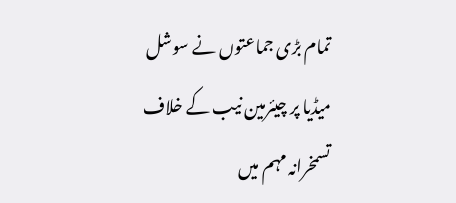تمام بڑی جماعتوں نے سوشل میڈیا پر چیئرمین نیب کے خلاف تسمخرانہ مہم میں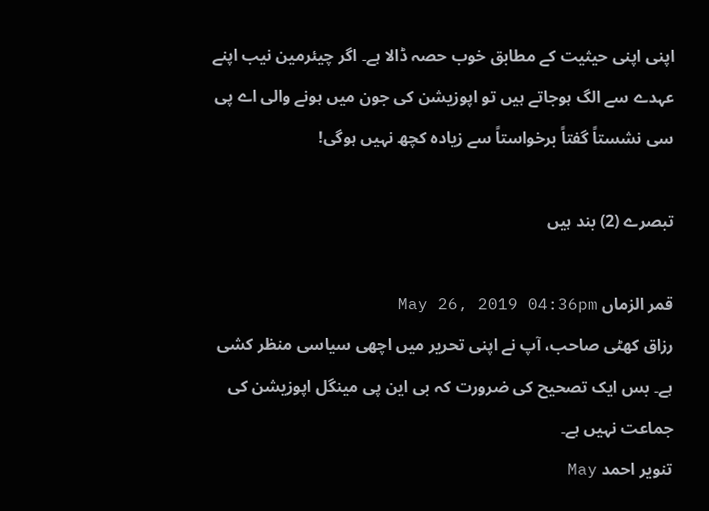اپنی اپنی حیثیت کے مطابق خوب حصہ ڈالا ہے۔ اگر چیئرمین نیب اپنے عہدے سے الگ ہوجاتے ہیں تو اپوزیشن کی جون میں ہونے والی اے پی سی نشستاً گفتاً برخواستاً سے زیادہ کچھ نہیں ہوگی!

تبصرے (2) بند ہیں

قمر الزماں May 26, 2019 04:36pm
رزاق کھٹی صاحب، آپ نے اپنی تحریر میں اچھی سیاسی منظر کشی ہے۔ بس ایک تصحیح کی ضرورت کہ بی این پی مینگل اپوزیشن کی جماعت نہیں ہے۔
تنویر احمد May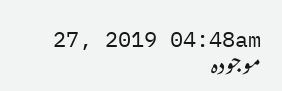27, 2019 04:48am
موجودہ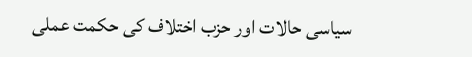سیاسی حالات اور حزب اختلاف کی حکمت عملی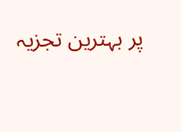پر بہترین تجزیہ